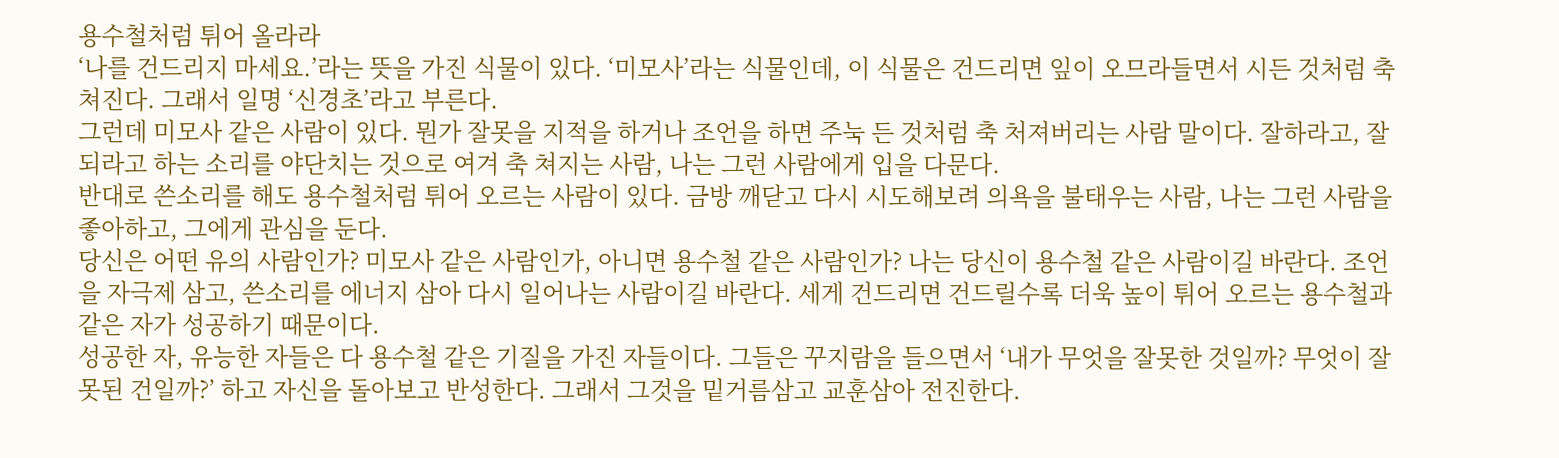용수철처럼 튀어 올라라
‘나를 건드리지 마세요.’라는 뜻을 가진 식물이 있다. ‘미모사’라는 식물인데, 이 식물은 건드리면 잎이 오므라들면서 시든 것처럼 축 쳐진다. 그래서 일명 ‘신경초’라고 부른다.
그런데 미모사 같은 사람이 있다. 뭔가 잘못을 지적을 하거나 조언을 하면 주눅 든 것처럼 축 처져버리는 사람 말이다. 잘하라고, 잘 되라고 하는 소리를 야단치는 것으로 여겨 축 쳐지는 사람, 나는 그런 사람에게 입을 다문다.
반대로 쓴소리를 해도 용수철처럼 튀어 오르는 사람이 있다. 금방 깨닫고 다시 시도해보려 의욕을 불태우는 사람, 나는 그런 사람을 좋아하고, 그에게 관심을 둔다.
당신은 어떤 유의 사람인가? 미모사 같은 사람인가, 아니면 용수철 같은 사람인가? 나는 당신이 용수철 같은 사람이길 바란다. 조언을 자극제 삼고, 쓴소리를 에너지 삼아 다시 일어나는 사람이길 바란다. 세게 건드리면 건드릴수록 더욱 높이 튀어 오르는 용수철과 같은 자가 성공하기 때문이다.
성공한 자, 유능한 자들은 다 용수철 같은 기질을 가진 자들이다. 그들은 꾸지람을 들으면서 ‘내가 무엇을 잘못한 것일까? 무엇이 잘못된 건일까?’ 하고 자신을 돌아보고 반성한다. 그래서 그것을 밑거름삼고 교훈삼아 전진한다.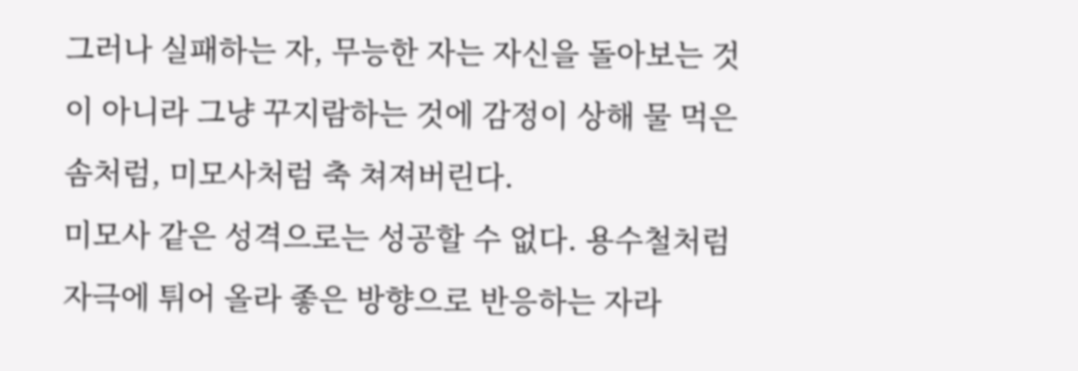그러나 실패하는 자, 무능한 자는 자신을 돌아보는 것이 아니라 그냥 꾸지람하는 것에 감정이 상해 물 먹은 솜처럼, 미모사처럼 축 쳐져버린다.
미모사 같은 성격으로는 성공할 수 없다. 용수철처럼 자극에 튀어 올라 좋은 방향으로 반응하는 자라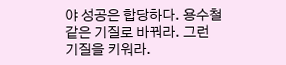야 성공은 합당하다. 용수철 같은 기질로 바꿔라. 그런 기질을 키워라.